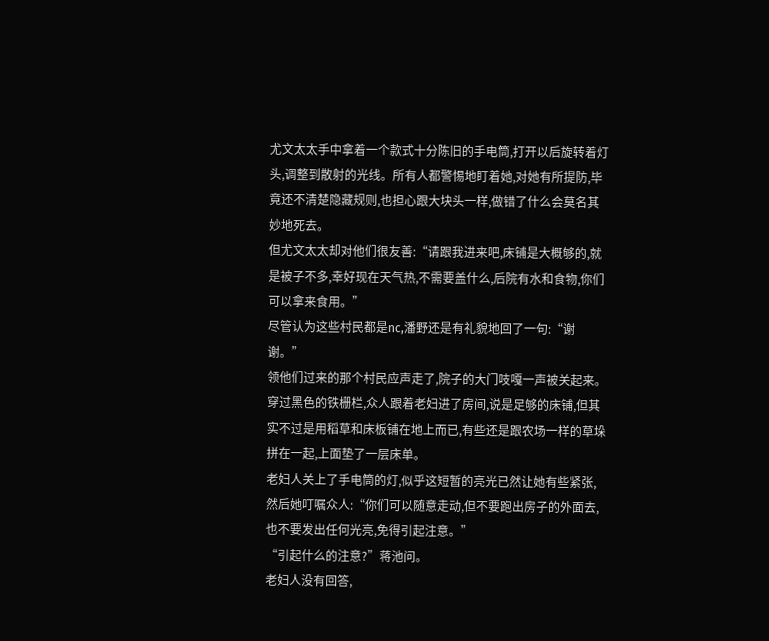尤文太太手中拿着一个款式十分陈旧的手电筒,打开以后旋转着灯头,调整到散射的光线。所有人都警惕地盯着她,对她有所提防,毕竟还不清楚隐藏规则,也担心跟大块头一样,做错了什么会莫名其妙地死去。
但尤文太太却对他们很友善:“请跟我进来吧,床铺是大概够的,就是被子不多,幸好现在天气热,不需要盖什么,后院有水和食物,你们可以拿来食用。”
尽管认为这些村民都是nc,潘野还是有礼貌地回了一句:“谢谢。”
领他们过来的那个村民应声走了,院子的大门吱嘎一声被关起来。
穿过黑色的铁栅栏,众人跟着老妇进了房间,说是足够的床铺,但其实不过是用稻草和床板铺在地上而已,有些还是跟农场一样的草垛拼在一起,上面垫了一层床单。
老妇人关上了手电筒的灯,似乎这短暂的亮光已然让她有些紧张,然后她叮嘱众人:“你们可以随意走动,但不要跑出房子的外面去,也不要发出任何光亮,免得引起注意。”
“引起什么的注意?”蒋池问。
老妇人没有回答,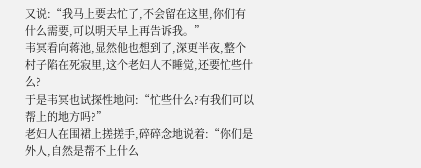又说:“我马上要去忙了,不会留在这里,你们有什么需要,可以明天早上再告诉我。”
韦冥看向蒋池,显然他也想到了,深更半夜,整个村子陷在死寂里,这个老妇人不睡觉,还要忙些什么?
于是韦冥也试探性地问:“忙些什么?有我们可以帮上的地方吗?”
老妇人在围裙上搓搓手,碎碎念地说着:“你们是外人,自然是帮不上什么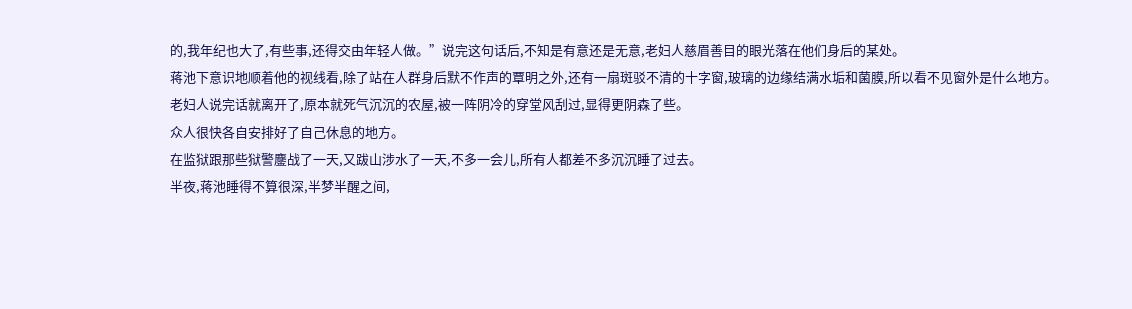的,我年纪也大了,有些事,还得交由年轻人做。”说完这句话后,不知是有意还是无意,老妇人慈眉善目的眼光落在他们身后的某处。
蒋池下意识地顺着他的视线看,除了站在人群身后默不作声的覃明之外,还有一扇斑驳不清的十字窗,玻璃的边缘结满水垢和菌膜,所以看不见窗外是什么地方。
老妇人说完话就离开了,原本就死气沉沉的农屋,被一阵阴冷的穿堂风刮过,显得更阴森了些。
众人很快各自安排好了自己休息的地方。
在监狱跟那些狱警鏖战了一天,又跋山涉水了一天,不多一会儿,所有人都差不多沉沉睡了过去。
半夜,蒋池睡得不算很深,半梦半醒之间,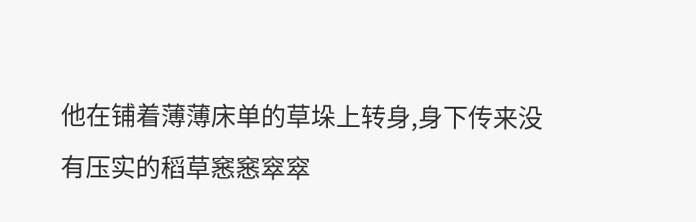他在铺着薄薄床单的草垛上转身,身下传来没有压实的稻草窸窸窣窣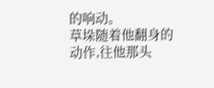的响动。
草垛随着他翻身的动作,往他那头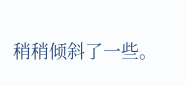稍稍倾斜了一些。